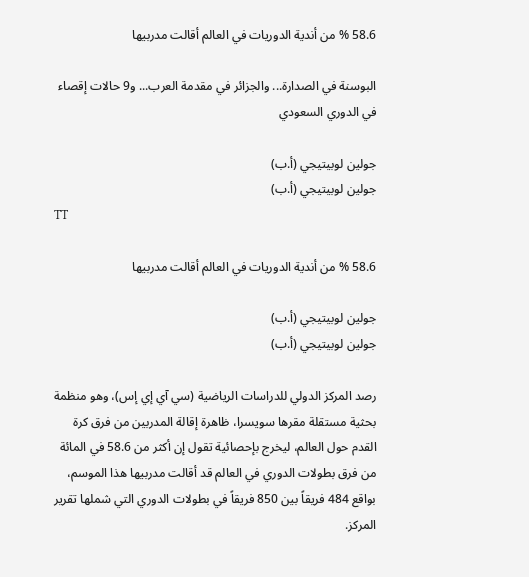58.6 % من أندية الدوريات في العالم أقالت مدربيها

البوسنة في الصدارة... والجزائر في مقدمة العرب... و9 حالات إقصاء في الدوري السعودي

جولين لوبيتيجي (أ.ب)
جولين لوبيتيجي (أ.ب)
TT

58.6 % من أندية الدوريات في العالم أقالت مدربيها

جولين لوبيتيجي (أ.ب)
جولين لوبيتيجي (أ.ب)

رصد المركز الدولي للدراسات الرياضية (سي آي إي إس)، وهو منظمة بحثية مستقلة مقرها سويسرا، ظاهرة إقالة المدربين من فرق كرة القدم حول العالم، ليخرج بإحصائية تقول إن أكثر من 58.6 في المائة من فرق بطولات الدوري في العالم قد أقالت مدربيها هذا الموسم، بواقع 484 فريقاً بين 850 فريقاً في بطولات الدوري التي شملها تقرير المركز.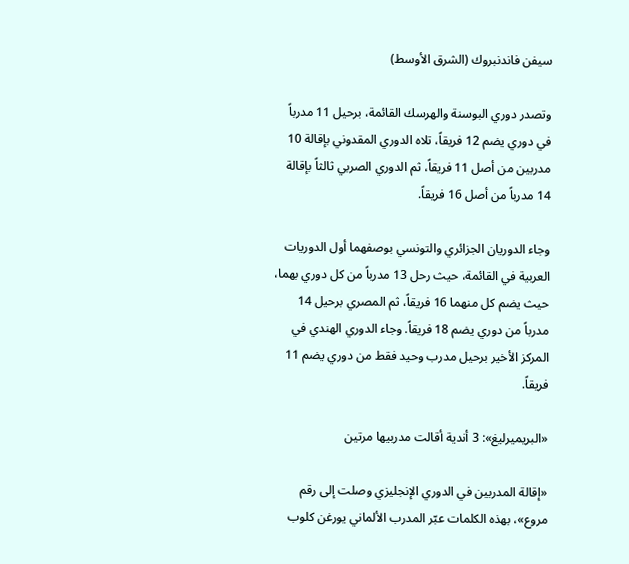سيفن فاندنبروك (الشرق الأوسط)

وتصدر دوري البوسنة والهرسك القائمة، برحيل 11 مدرباً في دوري يضم 12 فريقاً، تلاه الدوري المقدوني بإقالة 10 مدربين من أصل 11 فريقاً، ثم الدوري الصربي ثالثاً بإقالة 14 مدرباً من أصل 16 فريقاً.

وجاء الدوريان الجزائري والتونسي بوصفهما أول الدوريات العربية في القائمة، حيث رحل 13 مدرباً من كل دوري بهما، حيث يضم كل منهما 16 فريقاً، ثم المصري برحيل 14 مدرباً من دوري يضم 18 فريقاً. وجاء الدوري الهندي في المركز الأخير برحيل مدرب وحيد فقط من دوري يضم 11 فريقاً.

«البريميرليغ»: 3 أندية أقالت مدربيها مرتين

«إقالة المدربين في الدوري الإنجليزي وصلت إلى رقم مروع»، بهذه الكلمات عبّر المدرب الألماني يورغن كلوب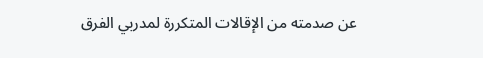عن صدمته من الإقالات المتكررة لمدربي الفرق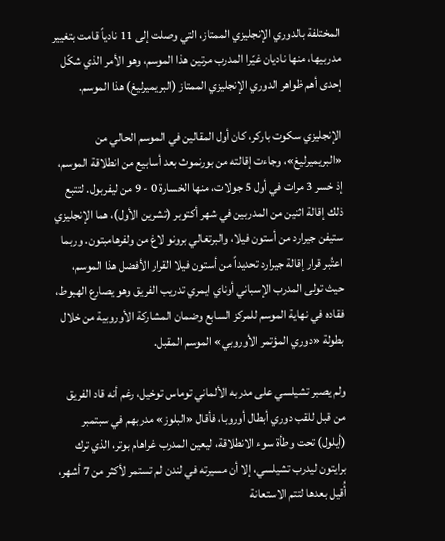المختلفة بالدوري الإنجليزي الممتاز، التي وصلت إلى 11 نادياً قامت بتغيير مدربيها، منها ناديان غيّرا المدرب مرتين هذا الموسم، وهو الأمر الذي شكّل إحدى أهم ظواهر الدوري الإنجليزي الممتاز (البريميرليغ) هذا الموسم.

الإنجليزي سكوت باركر، كان أول المقالين في الموسم الحالي من «البريميرليغ»، وجاءت إقالته من بورنموث بعد أسابيع من انطلاقة الموسم، إذ خسر 3 مرات في أول 5 جولات، منها الخسارة 0 - 9 من ليفربول. لتتبع ذلك إقالة اثنين من المدربين في شهر أكتوبر (تشرين الأول)، هما الإنجليزي ستيفن جيرارد من أستون فيلا، والبرتغالي برونو لاغ من ولفرهامبتون. وربما اعتُبر قرار إقالة جيرارد تحديداً من أستون فيلا القرار الأفضل هذا الموسم، حيث تولى المدرب الإسباني أوناي ايمري تدريب الفريق وهو يصارع الهبوط، فقاده في نهاية الموسم للمركز السابع وضمان المشاركة الأوروبية من خلال بطولة «دوري المؤتمر الأوروبي» الموسم المقبل.

ولم يصبر تشيلسي على مدربه الألماني توماس توخيل، رغم أنه قاد الفريق من قبل للقب دوري أبطال أوروبا، فأقال «البلوز» مدربهم في سبتمبر (أيلول) تحت وطأة سوء الانطلاقة، ليعين المدرب غراهام بوتر، الذي ترك برايتون ليدرب تشيلسي، إلا أن مسيرته في لندن لم تستمر لأكثر من 7 أشهر، أُقيل بعدها لتتم الاستعانة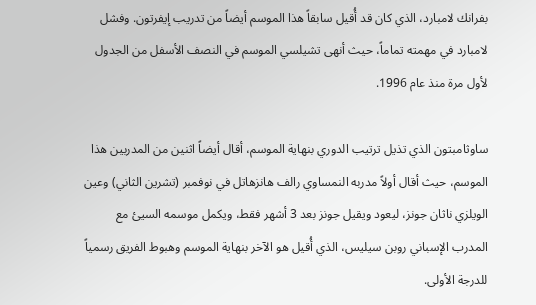بفرانك لامبارد، الذي كان قد أُقيل سابقاً هذا الموسم أيضاً من تدريب إيفرتون. وفشل لامبارد في مهمته تماماً، حيث أنهى تشيلسي الموسم في النصف الأسفل من الجدول لأول مرة منذ عام 1996.

ساوثامبتون الذي تذيل ترتيب الدوري بنهاية الموسم، أقال أيضاً اثنين من المدربين هذا الموسم، حيث أقال أولاً مدربه النمساوي رالف هانزهاتل في نوفمبر (تشرين الثاني) وعين الويلزي ناثان جونز، ليعود ويقيل جونز بعد 3 أشهر فقط، ويكمل موسمه السيئ مع المدرب الإسباني روبن سيليس، الذي أُقيل هو الآخر بنهاية الموسم وهبوط الفريق رسمياً للدرجة الأولى.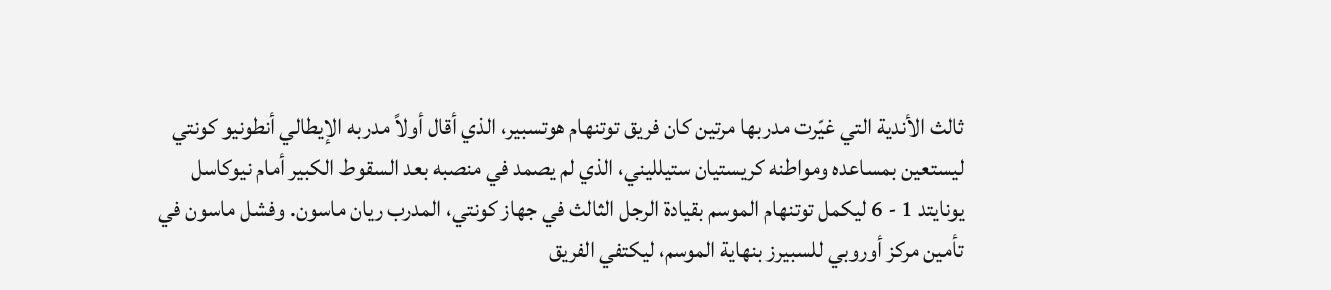ثالث الأندية التي غيّرت مدربها مرتين كان فريق توتنهام هوتسبير، الذي أقال أولاً مدربه الإيطالي أنطونيو كونتي ليستعين بمساعده ومواطنه كريستيان ستيلليني، الذي لم يصمد في منصبه بعد السقوط الكبير أمام نيوكاسل يونايتد 1 - 6 ليكمل توتنهام الموسم بقيادة الرجل الثالث في جهاز كونتي، المدرب ريان ماسون. وفشل ماسون في تأمين مركز أوروبي للسبيرز بنهاية الموسم، ليكتفي الفريق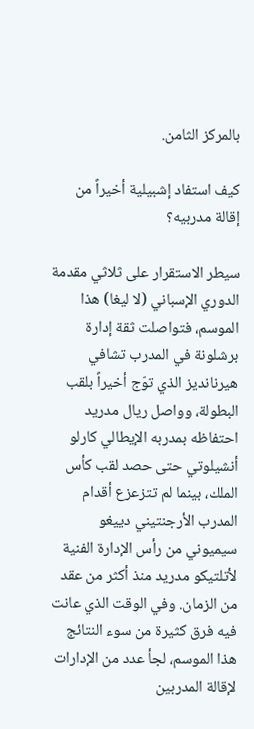بالمركز الثامن.

كيف استفاد إشبيلية أخيراً من إقالة مدربيه؟

سيطر الاستقرار على ثلاثي مقدمة الدوري الإسباني (لا ليغا) هذا الموسم، فتواصلت ثقة إدارة برشلونة في المدرب تشافي هيرنانديز الذي توّج أخيراً بلقب البطولة، وواصل ريال مدريد احتفاظه بمدربه الإيطالي كارلو أنشيلوتي حتى حصد لقب كأس الملك، بينما لم تتزعزع أقدام المدرب الأرجنتيني دييغو سيميوني من رأس الإدارة الفنية لأتلتيكو مدريد منذ أكثر من عقد من الزمان. وفي الوقت الذي عانت فيه فرق كثيرة من سوء النتائج هذا الموسم، لجأ عدد من الإدارات لإقالة المدربين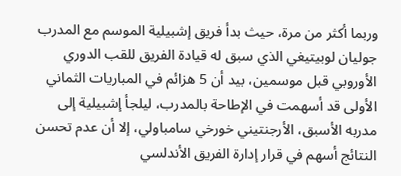وربما أكثر من مرة، حيث بدأ فريق إشبيلية الموسم مع المدرب جوليان لوبيتيغي الذي سبق له قيادة الفريق للقب الدوري الأوروبي قبل موسمين، بيد أن 5 هزائم في المباريات الثماني الأولى قد أسهمت في الإطاحة بالمدرب، ليلجأ إشبيلية إلى مدربه الأسبق، الأرجنتيني خورخي سامباولي، إلا أن عدم تحسن النتائج أسهم في قرار إدارة الفريق الأندلسي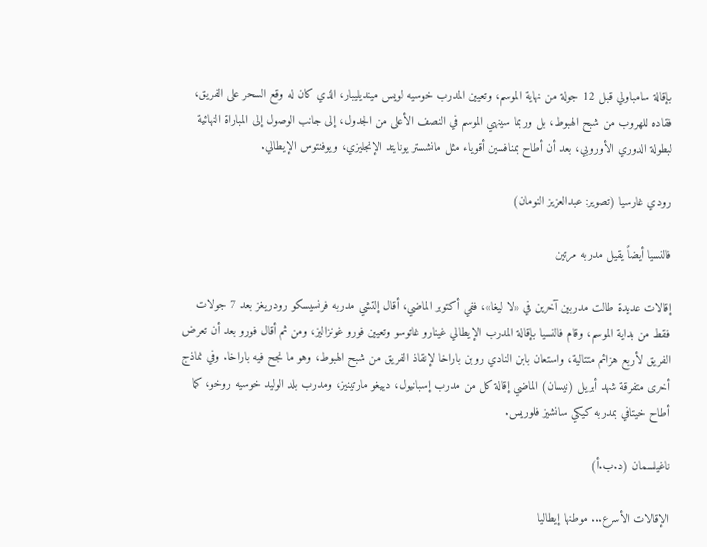بإقالة سامباولي قبل 12 جولة من نهاية الموسم، وتعيين المدرب خوسيه لويس مينديليبار، الذي كان له وقع السحر على الفريق، فقاده للهروب من شبح الهبوط، بل وربما سينهي الموسم في النصف الأعلى من الجدول، إلى جانب الوصول إلى المباراة النهائية لبطولة الدوري الأوروبي، بعد أن أطاح بمنافسين أقوياء مثل مانشستر يونايتد الإنجليزي، ويوفنتوس الإيطالي.

رودي غارسيا (تصوير: عبدالعزيز النومان)

فالنسيا أيضاً يقيل مدربه مرتين

إقالات عديدة طالت مدربين آخرين في «لا ليغا»، ففي أكتوبر الماضي، أقال إلتشي مدربه فرنسيسكو رودريغز بعد 7 جولات فقط من بداية الموسم، وقام فالنسيا بإقالة المدرب الإيطالي غينارو غاتوسو وتعيين فورو غونزاليز، ومن ثم أقال فورو بعد أن تعرض الفريق لأربع هزائم متتالية، واستعان بابن النادي روبن باراخا لإنقاذ الفريق من شبح الهبوط، وهو ما نجح فيه باراخا. وفي نماذج أخرى متفرقة شهد أبريل (نيسان) الماضي إقالة كل من مدرب إسبانيول، دييغو مارتينيز، ومدرب بلد الوليد خوسيه روخو، كما أطاح خيتافي بمدربه كيكي سانشيز فلوريس.

ناغيلسمان (د.ب.أ)

الإقالات الأسرع... موطنها إيطاليا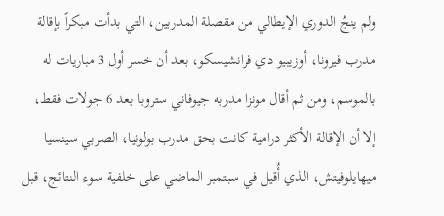ولم ينجُ الدوري الإيطالي من مقصلة المدربين، التي بدأت مبكراً بإقالة مدرب فيرونا، أوزيبيو دي فرانشيسكو، بعد أن خسر أول 3 مباريات له بالموسم، ومن ثم أقال مونزا مدربه جيوفاني ستروبا بعد 6 جولات فقط، إلا أن الإقالة الأكثر درامية كانت بحق مدرب بولونيا، الصربي سينسيا ميهايلوفيتش، الذي أُقيل في سبتمبر الماضي على خلفية سوء النتائج، قبل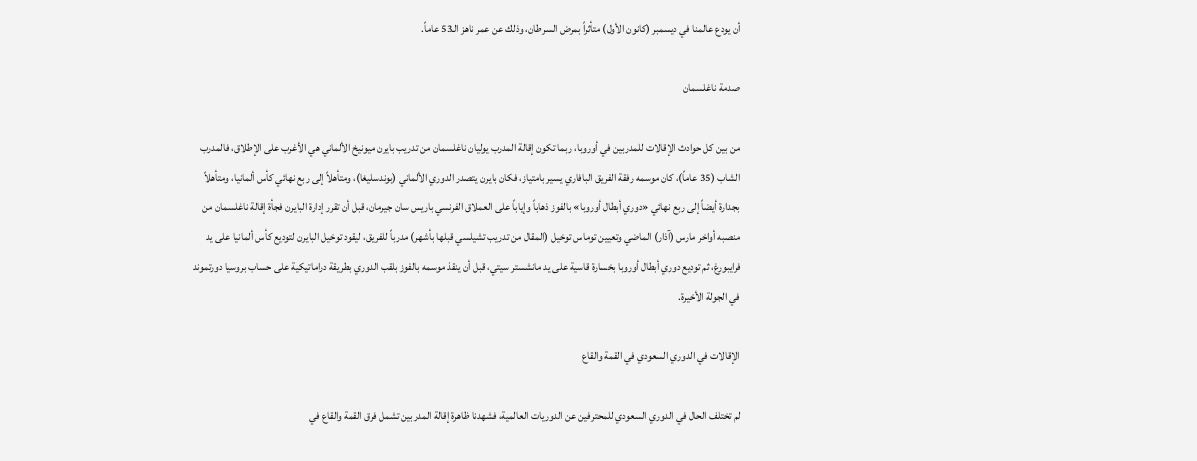أن يودع عالمنا في ديسمبر (كانون الأول) متأثراً بمرض السرطان، وذلك عن عمر ناهز الـ53 عاماً.

صدمة ناغلسمان

من بين كل حوادث الإقالات للمدربين في أوروبا، ربما تكون إقالة المدرب يوليان ناغلسمان من تدريب بايرن ميونيخ الألماني هي الأغرب على الإطلاق، فالمدرب الشاب (35 عاماً)، كان موسمه رفقة الفريق البافاري يسير بامتياز، فكان بايرن يتصدر الدوري الألماني (بوندسليغا)، ومتأهلاً إلى ربع نهائي كأس ألمانيا، ومتأهلاً بجدارة أيضاً إلى ربع نهائي «دوري أبطال أوروبا» بالفوز ذهاباً وإياباً على العملاق الفرنسي باريس سان جيرمان، قبل أن تقرر إدارة البايرن فجأة إقالة ناغلسمان من منصبه أواخر مارس (آذار) الماضي وتعيين توماس توخيل (المقال من تدريب تشيلسي قبلها بأشهر) مدرباً للفريق، ليقود توخيل البايرن لتوديع كأس ألمانيا على يد فرايبورغ، ثم توديع دوري أبطال أوروبا بخسارة قاسية على يد مانشستر سيتي، قبل أن ينقذ موسمه بالفوز بلقب الدوري بطريقة دراماتيكية على حساب بروسيا دورتموند في الجولة الأخيرة.

الإقالات في الدوري السعودي في القمة والقاع

لم تختلف الحال في الدوري السعودي للمحترفين عن الدوريات العالمية، فشهدنا ظاهرة إقالة المدربين تشمل فرق القمة والقاع في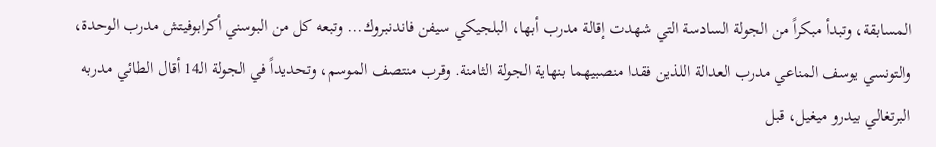المسابقة، وتبدأ مبكراً من الجولة السادسة التي شهدت إقالة مدرب أبها، البلجيكي سيفن فاندنبروك... وتبعه كل من البوسني أكرابوفيتش مدرب الوحدة، والتونسي يوسف المناعي مدرب العدالة اللذين فقدا منصبيهما بنهاية الجولة الثامنة. وقرب منتصف الموسم، وتحديداً في الجولة الـ14 أقال الطائي مدربه البرتغالي بيدرو ميغيل، قبل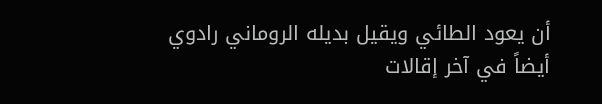أن يعود الطائي ويقيل بديله الروماني رادوي أيضاً في آخر إقالات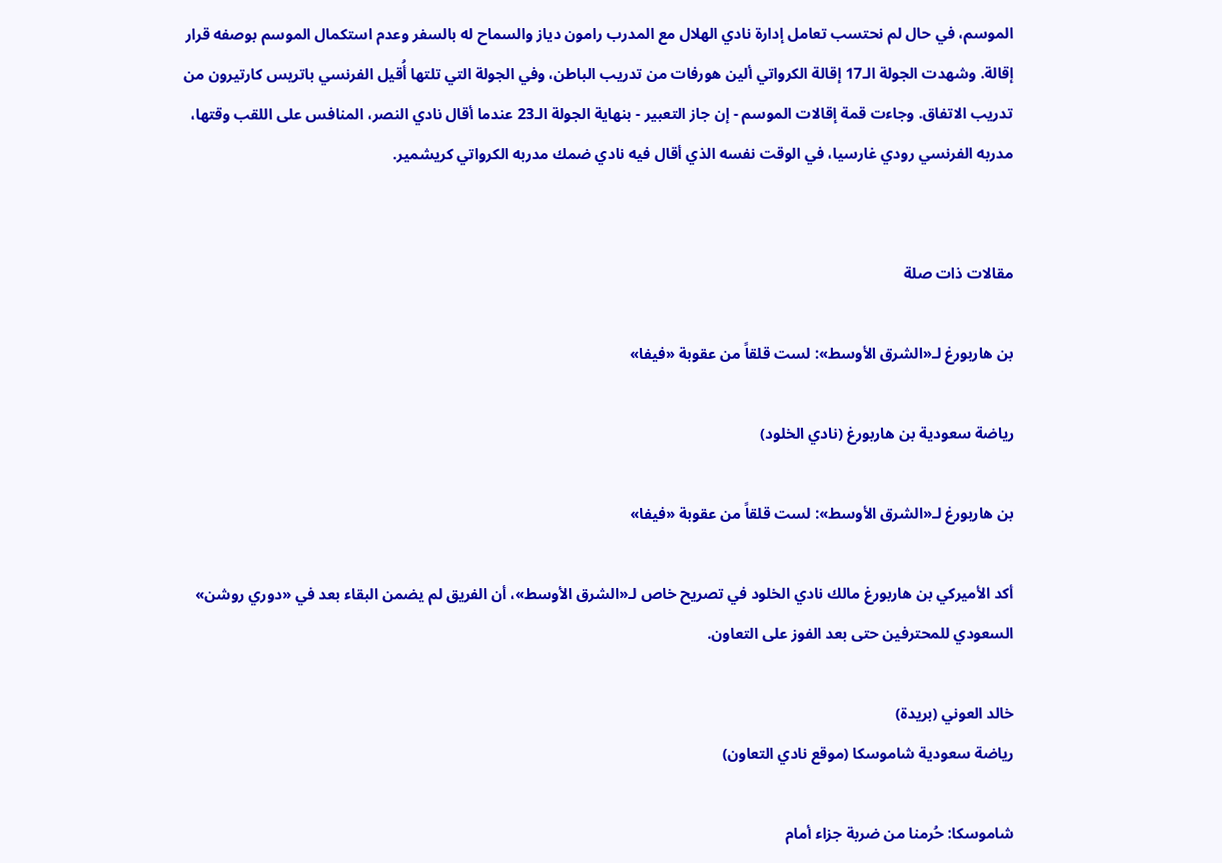الموسم، في حال لم نحتسب تعامل إدارة نادي الهلال مع المدرب رامون دياز والسماح له بالسفر وعدم استكمال الموسم بوصفه قرار إقالة. وشهدت الجولة الـ17 إقالة الكرواتي ألين هورفات من تدريب الباطن، وفي الجولة التي تلتها أُقيل الفرنسي باتريس كارتيرون من تدريب الاتفاق. وجاءت قمة إقالات الموسم - إن جاز التعبير - بنهاية الجولة الـ23 عندما أقال نادي النصر، المنافس على اللقب وقتها، مدربه الفرنسي رودي غارسيا، في الوقت نفسه الذي أقال فيه نادي ضمك مدربه الكرواتي كريشمير.


مقالات ذات صلة

بن هاربورغ لـ«الشرق الأوسط»: لست قلقاً من عقوبة «فيفا»

رياضة سعودية بن هاربورغ (نادي الخلود)

بن هاربورغ لـ«الشرق الأوسط»: لست قلقاً من عقوبة «فيفا»

أكد الأميركي بن هاربورغ مالك نادي الخلود في تصريح خاص لـ«الشرق الأوسط»، أن الفريق لم يضمن البقاء بعد في «دوري روشن» السعودي للمحترفين حتى بعد الفوز على التعاون.

خالد العوني (بريدة)
رياضة سعودية شاموسكا (موقع نادي التعاون)

شاموسكا: حُرمنا من ضربة جزاء أمام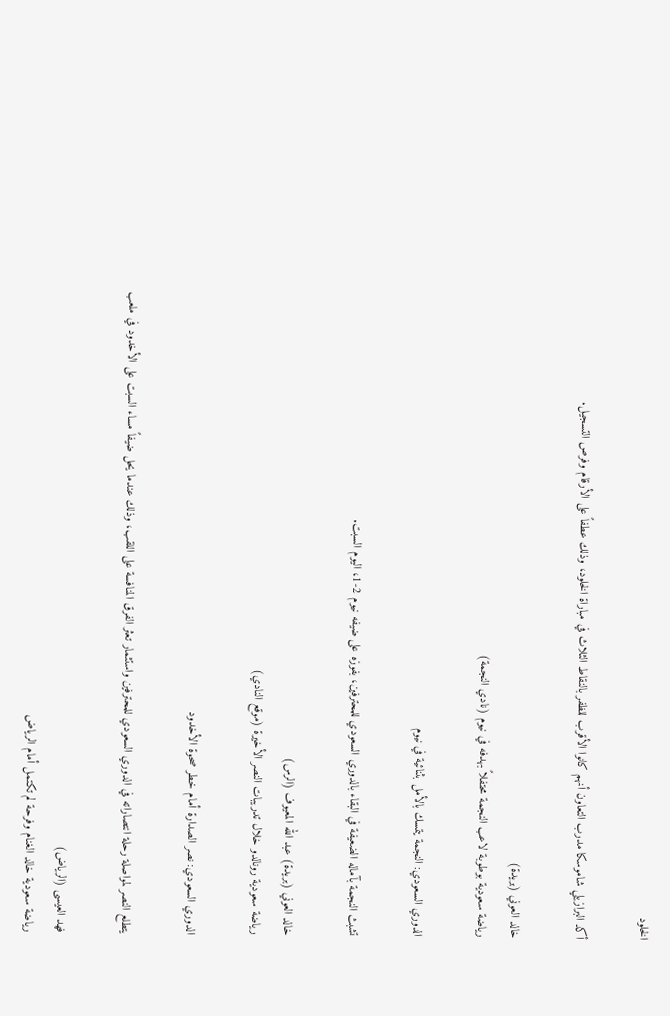الخلود

أكد البرازيلي شاموسكا مدرب التعاون أنهم كانوا الأقرب للظفر بالنقاط الثلاث في مباراة الخلود، وذلك عطفاً على الأرقام وفرص التسجيل.

خالد العوني (بريدة)
رياضة سعودية بوطوبة لاعب النجمة محتفلاً بهدفه في نيوم (نادي النجمة)

الدوري السعودي: النجمة يتمسك بالأمل بثنائية في نيوم

تشبث النجمة بآماله الضعيفة في البقاء بالدوري السعودي للمحترفين، بفوزه على ضيفه نيوم 2-1، اليوم السبت.

خالد العوني (بريدة) عبد الله المعيوف (الرس)
رياضة سعودية رونالدو خلال تدريبات النصر الأخيرة (موقع النادي)

الدوري السعودي: نصر الصدارة أمام خطر صحوة الأخدود

يتطلع النصر لمواصلة رحلة انتصاراته في الدوري السعودي للمحترفين واستثمار تعثر الفرق المنافسة على اللقب، وذلك عندما يحل ضيفاً مساء السبت على الأخدود في ملعب

فهد العيسى (الرياض)
رياضة سعودية خالد الغنام وفرحة لم تكتمل أمام الرياض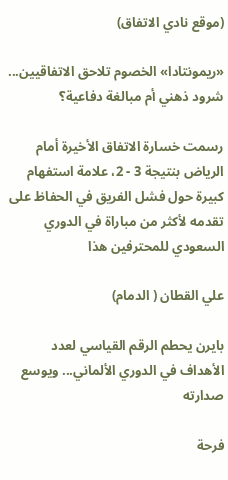(موقع نادي الاتفاق)

«ريمونتادا» الخصوم تلاحق الاتفاقيين... شرود ذهني أم مبالغة دفاعية؟

رسمت خسارة الاتفاق الأخيرة أمام الرياض بنتيجة 3 - 2، علامة استفهام كبيرة حول فشل الفريق في الحفاظ على تقدمه لأكثر من مباراة في الدوري السعودي للمحترفين هذا

علي القطان ( الدمام)

بايرن يحطم الرقم القياسي لعدد الأهداف في الدوري الألماني... ويوسع صدارته

فرحة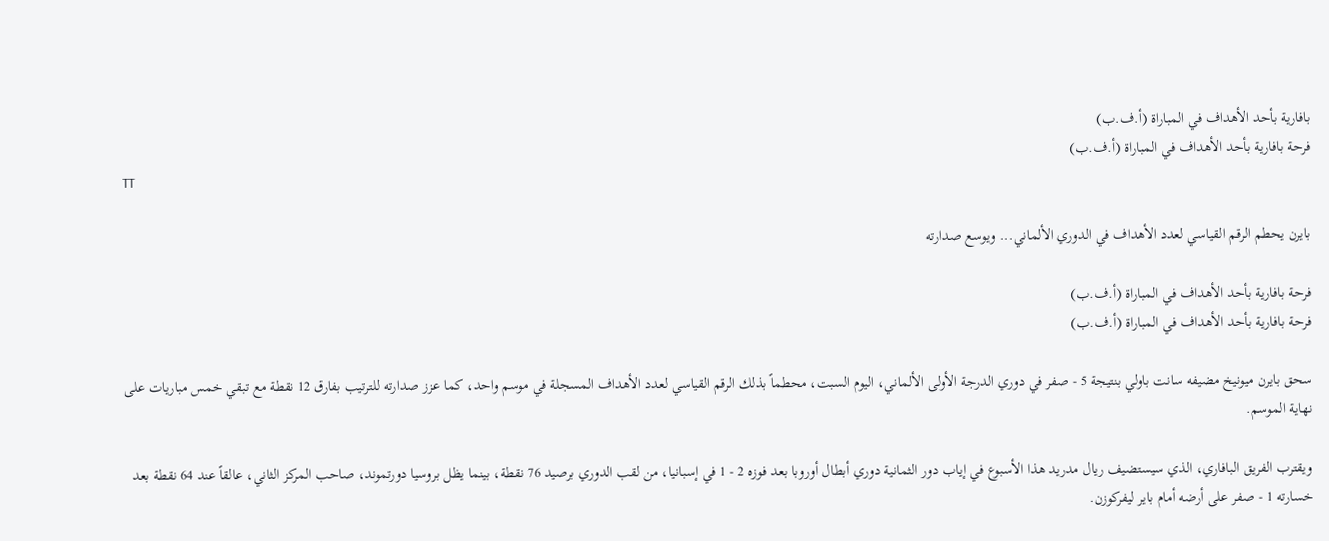بافارية بأحد الأهداف في المباراة (أ.ف.ب)
فرحة بافارية بأحد الأهداف في المباراة (أ.ف.ب)
TT

بايرن يحطم الرقم القياسي لعدد الأهداف في الدوري الألماني... ويوسع صدارته

فرحة بافارية بأحد الأهداف في المباراة (أ.ف.ب)
فرحة بافارية بأحد الأهداف في المباراة (أ.ف.ب)

سحق بايرن ميونيخ مضيفه سانت باولي بنتيجة 5 - صفر في دوري الدرجة الأولى الألماني، اليوم السبت، محطماً بذلك الرقم القياسي لعدد الأهداف المسجلة في موسم واحد، كما عزز صدارته للترتيب بفارق 12 نقطة مع تبقي خمس مباريات على نهاية الموسم.

ويقترب الفريق البافاري، الذي سيستضيف ريال مدريد هذا الأسبوع في إياب دور الثمانية دوري أبطال أوروبا بعد فوزه 2 - 1 في إسبانيا، من لقب الدوري برصيد 76 نقطة، بينما يظل بروسيا دورتموند، صاحب المركز الثاني، عالقاً عند 64 نقطة بعد خسارته 1 - صفر على أرضه أمام باير ليفركوزن.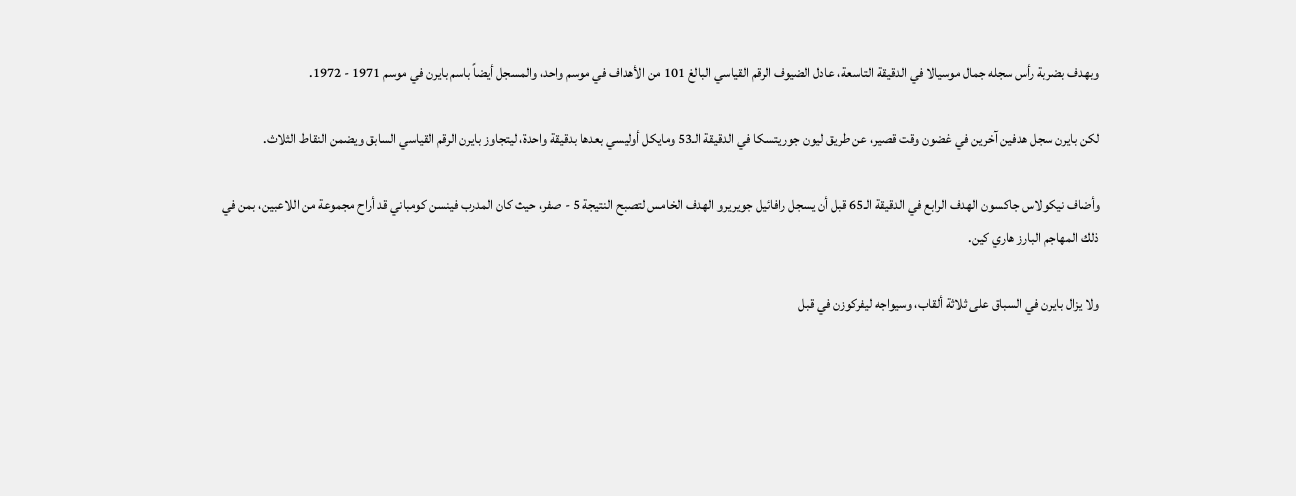وبهدف بضربة رأس سجله جمال موسيالا في الدقيقة التاسعة، عادل الضيوف الرقم القياسي البالغ 101 من الأهداف في موسم واحد، والمسجل أيضاً باسم بايرن في موسم 1971 - 1972.

لكن بايرن سجل هدفين آخرين في غضون وقت قصير، عن طريق ليون جوريتسكا في الدقيقة الـ53 ومايكل أوليسي بعدها بدقيقة واحدة، ليتجاوز بايرن الرقم القياسي السابق ويضمن النقاط الثلاث.

وأضاف نيكولاس جاكسون الهدف الرابع في الدقيقة الـ65 قبل أن يسجل رافائيل جويريرو الهدف الخامس لتصبح النتيجة 5 - صفر، حيث كان المدرب فينسن كومباني قد أراح مجموعة من اللاعبين، بمن في ذلك المهاجم البارز هاري كين.

ولا يزال بايرن في السباق على ثلاثة ألقاب، وسيواجه ليفركوزن في قبل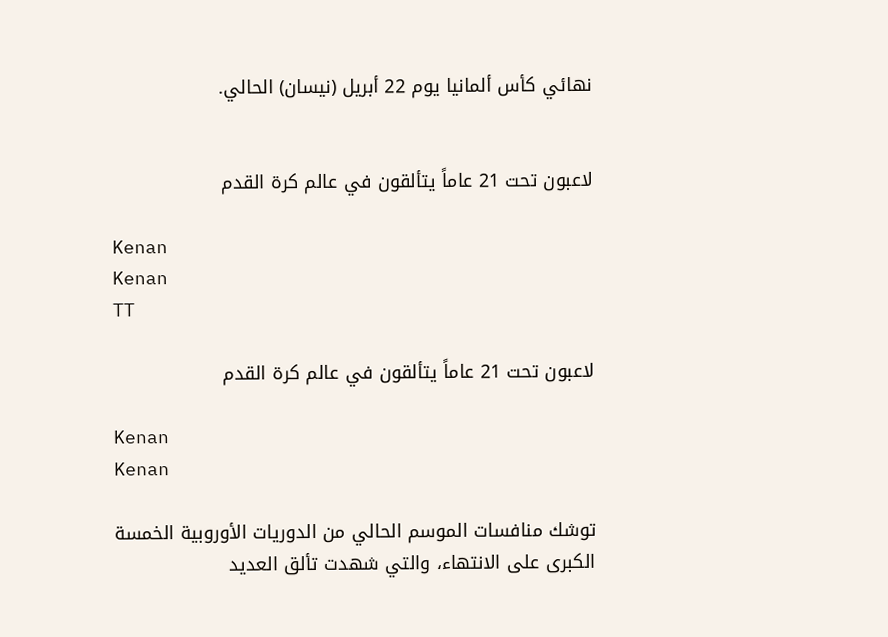نهائي كأس ألمانيا يوم 22 أبريل (نيسان) الحالي.


لاعبون تحت 21 عاماً يتألقون في عالم كرة القدم

Kenan
Kenan
TT

لاعبون تحت 21 عاماً يتألقون في عالم كرة القدم

Kenan
Kenan

توشك منافسات الموسم الحالي من الدوريات الأوروبية الخمسة الكبرى على الانتهاء، والتي شهدت تألق العديد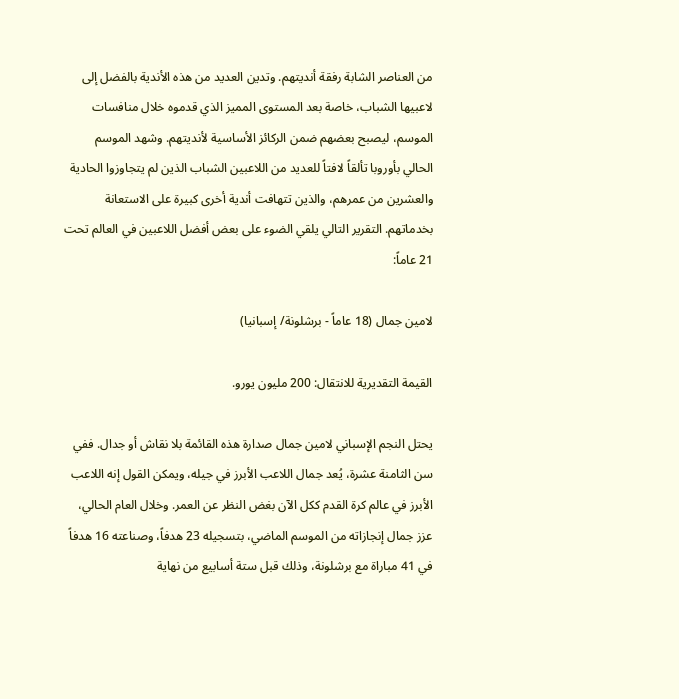من العناصر الشابة رفقة أنديتهم. وتدين العديد من هذه الأندية بالفضل إلى لاعبيها الشباب، خاصة بعد المستوى المميز الذي قدموه خلال منافسات الموسم، ليصبح بعضهم ضمن الركائز الأساسية لأنديتهم. وشهد الموسم الحالي بأوروبا تألقاً لافتاً للعديد من اللاعبين الشباب الذين لم يتجاوزوا الحادية والعشرين من عمرهم، والذين تتهافت أندية أخرى كبيرة على الاستعانة بخدماتهم. التقرير التالي يلقي الضوء على بعض أفضل اللاعبين في العالم تحت 21 عاماً:

لامين جمال (18 عاماً - برشلونة/ إسبانيا)

القيمة التقديرية للانتقال: 200 مليون يورو.

يحتل النجم الإسباني لامين جمال صدارة هذه القائمة بلا نقاش أو جدال. ففي سن الثامنة عشرة، يُعد جمال اللاعب الأبرز في جيله، ويمكن القول إنه اللاعب الأبرز في عالم كرة القدم ككل الآن بغض النظر عن العمر. وخلال العام الحالي، عزز جمال إنجازاته من الموسم الماضي، بتسجيله 23 هدفاً، وصناعته 16 هدفاً في 41 مباراة مع برشلونة، وذلك قبل ستة أسابيع من نهاية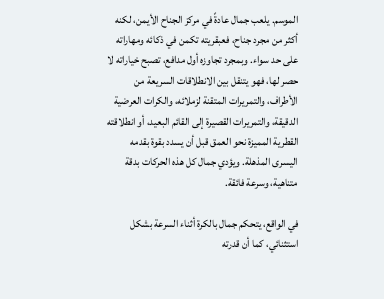الموسم. يلعب جمال عادةً في مركز الجناح الأيمن، لكنه أكثر من مجرد جناح، فعبقريته تكمن في ذكائه ومهاراته على حد سواء. وبمجرد تجاوزه أول مدافع، تصبح خياراته لا حصر لها، فهو يتنقل بين الانطلاقات السريعة من الأطراف، والتمريرات المتقنة لزملائه، والكرات العرضية الدقيقة، والتمريرات القصيرة إلى القائم البعيد، أو انطلاقته القطرية المميزة نحو العمق قبل أن يسدد بقوة بقدمه اليسرى المذهلة. ويؤدي جمال كل هذه الحركات بدقة متناهية، وسرعة فائقة.

في الواقع، يتحكم جمال بالكرة أثناء السرعة بشكل استثنائي، كما أن قدرته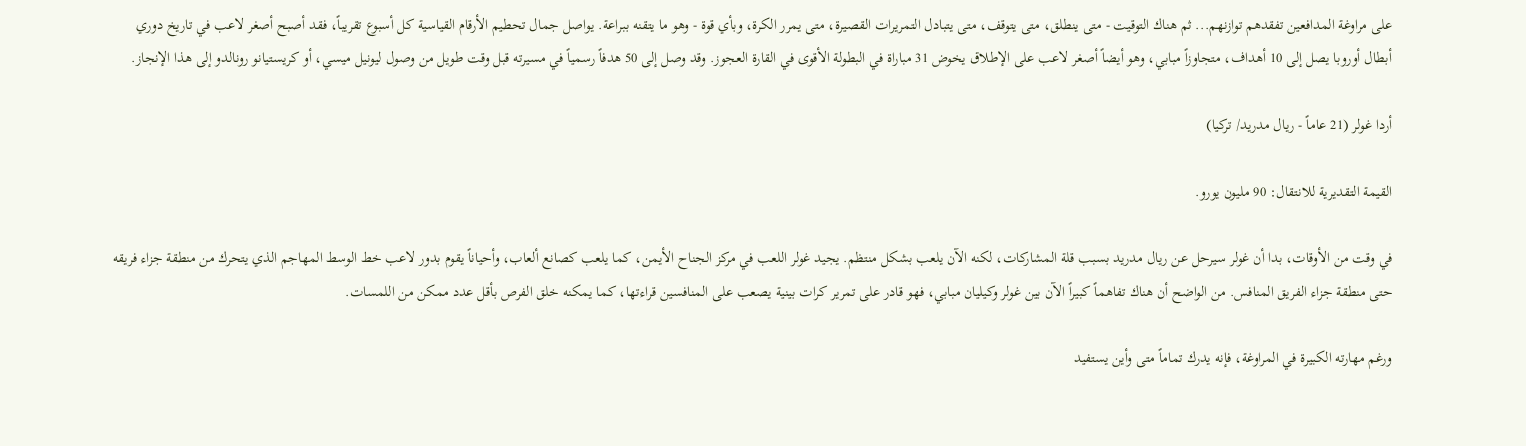على مراوغة المدافعين تفقدهم توازنهم... ثم هناك التوقيت - متى ينطلق، متى يتوقف، متى يتبادل التمريرات القصيرة، متى يمرر الكرة، وبأي قوة - وهو ما يتقنه ببراعة. يواصل جمال تحطيم الأرقام القياسية كل أسبوع تقريباً، فقد أصبح أصغر لاعب في تاريخ دوري أبطال أوروبا يصل إلى 10 أهداف، متجاوزاً مبابي، وهو أيضاً أصغر لاعب على الإطلاق يخوض 31 مباراة في البطولة الأقوى في القارة العجوز. وقد وصل إلى 50 هدفاً رسمياً في مسيرته قبل وقت طويل من وصول ليونيل ميسي، أو كريستيانو رونالدو إلى هذا الإنجاز.

أردا غولر (21 عاماً - ريال مدريد/ تركيا)

القيمة التقديرية للانتقال: 90 مليون يورو.

في وقت من الأوقات، بدا أن غولر سيرحل عن ريال مدريد بسبب قلة المشاركات، لكنه الآن يلعب بشكل منتظم. يجيد غولر اللعب في مركز الجناح الأيمن، كما يلعب كصانع ألعاب، وأحياناً يقوم بدور لاعب خط الوسط المهاجم الذي يتحرك من منطقة جزاء فريقه حتى منطقة جزاء الفريق المنافس. من الواضح أن هناك تفاهماً كبيراً الآن بين غولر وكيليان مبابي، فهو قادر على تمرير كرات بينية يصعب على المنافسين قراءتها، كما يمكنه خلق الفرص بأقل عدد ممكن من اللمسات.

ورغم مهارته الكبيرة في المراوغة، فإنه يدرك تماماً متى وأين يستفيد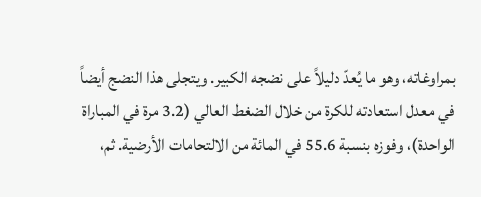بمراوغاته، وهو ما يُعدّ دليلاً على نضجه الكبير. ويتجلى هذا النضج أيضاً في معدل استعادته للكرة من خلال الضغط العالي (3.2 مرة في المباراة الواحدة)، وفوزه بنسبة 55.6 في المائة من الالتحامات الأرضية. ثم،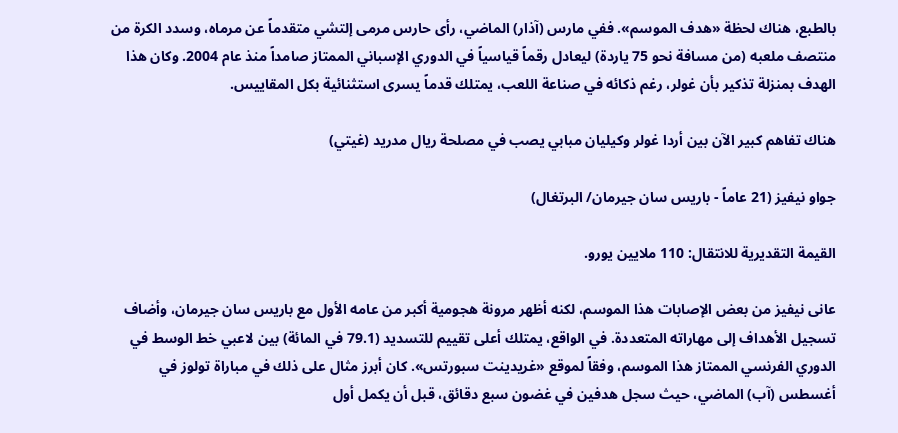بالطبع، هناك لحظة «هدف الموسم». ففي مارس (آذار) الماضي، رأى حارس مرمى إلتشي متقدماً عن مرماه، وسدد الكرة من منتصف ملعبه (من مسافة نحو 75 ياردة) ليعادل رقماً قياسياً في الدوري الإسباني الممتاز صامداً منذ عام 2004. وكان هذا الهدف بمنزلة تذكير بأن غولر، رغم ذكائه في صناعة اللعب، يمتلك قدماً يسرى استثنائية بكل المقاييس.

هناك تفاهم كبير الآن بين أردا غولر وكيليان مبابي يصب في مصلحة ريال مدريد (غيتي)

جواو نيفيز (21 عاماً - باريس سان جيرمان/ البرتغال)

القيمة التقديرية للانتقال: 110 ملايين يورو.

عانى نيفيز من بعض الإصابات هذا الموسم، لكنه أظهر مرونة هجومية أكبر من عامه الأول مع باريس سان جيرمان، وأضاف تسجيل الأهداف إلى مهاراته المتعددة. في الواقع، يمتلك أعلى تقييم للتسديد (79.1 في المائة) بين لاعبي خط الوسط في الدوري الفرنسي الممتاز هذا الموسم، وفقاً لموقع «غريدينت سبورتس». كان أبرز مثال على ذلك في مباراة تولوز في أغسطس (آب) الماضي، حيث سجل هدفين في غضون سبع دقائق، قبل أن يكمل أول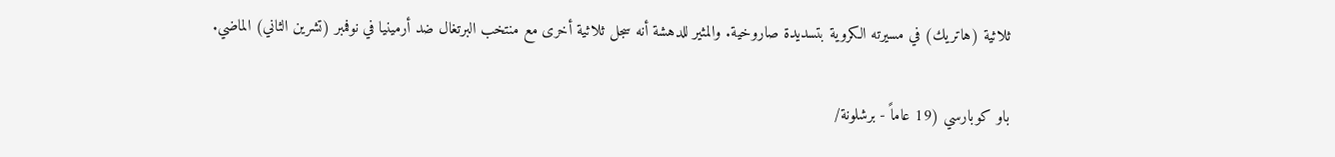ثلاثية (هاتريك) في مسيرته الكروية بتسديدة صاروخية. والمثير للدهشة أنه سجل ثلاثية أخرى مع منتخب البرتغال ضد أرمينيا في نوفمبر (تشرين الثاني) الماضي.

باو كوبارسي (19 عاماً - برشلونة/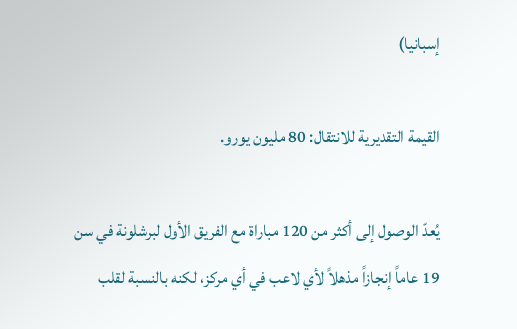إسبانيا)

القيمة التقديرية للانتقال: 80 مليون يورو.

يُعدّ الوصول إلى أكثر من 120 مباراة مع الفريق الأول لبرشلونة في سن 19 عاماً إنجازاً مذهلاً لأي لاعب في أي مركز، لكنه بالنسبة لقلب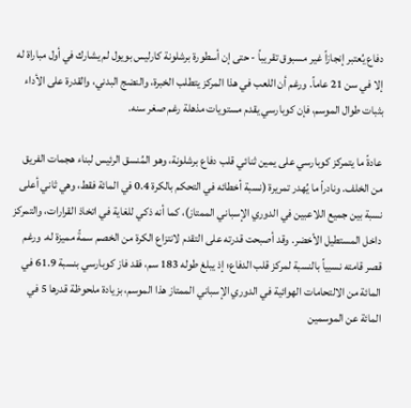دفاع يُعتبر إنجازاً غير مسبوق تقريباً - حتى إن أسطورة برشلونة كارليس بويول لم يشارك في أول مباراة له إلا في سن 21 عاماً. ورغم أن اللعب في هذا المركز يتطلب الخبرة، والنضج البدني، والقدرة على الأداء بثبات طوال الموسم، فإن كوبارسي يقدم مستويات مذهلة رغم صغر سنه.

عادةً ما يتمركز كوبارسي على يمين ثنائي قلب دفاع برشلونة، وهو المُنسق الرئيس لبناء هجمات الفريق من الخلف. ونادراً ما يُهدر تمريرة (نسبة أخطائه في التحكم بالكرة 0.4 في المائة فقط، وهي ثاني أعلى نسبة بين جميع اللاعبين في الدوري الإسباني الممتاز)، كما أنه ذكي للغاية في اتخاذ القرارات، والتمركز داخل المستطيل الأخضر. وقد أصبحت قدرته على التقدم لانتزاع الكرة من الخصم سمةً مميزة له. ورغم قصر قامته نسبياً بالنسبة لمركز قلب الدفاع؛ إذ يبلغ طوله 183 سم، فقد فاز كوبارسي بنسبة 61.9 في المائة من الالتحامات الهوائية في الدوري الإسباني الممتاز هذا الموسم، بزيادة ملحوظة قدرها 5 في المائة عن الموسمين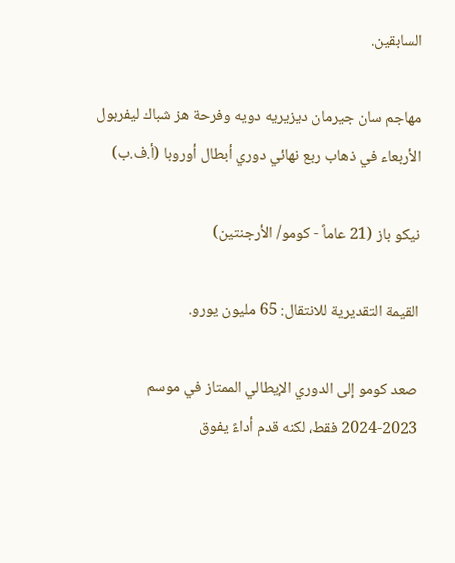السابقين.

مهاجم سان جيرمان ديزيريه دويه وفرحة هز شباك ليفربول الأربعاء في ذهاب ربع نهائي دوري أبطال أوروبا (أ.ف.ب)

نيكو باز (21 عاماً - كومو/ الأرجنتين)

القيمة التقديرية للانتقال: 65 مليون يورو.

صعد كومو إلى الدوري الإيطالي الممتاز في موسم 2023-2024 فقط، لكنه قدم أداءً يفوق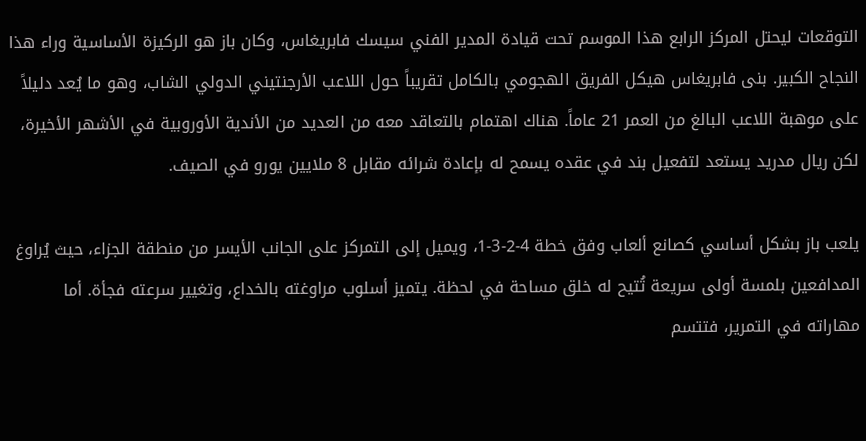التوقعات ليحتل المركز الرابع هذا الموسم تحت قيادة المدير الفني سيسك فابريغاس، وكان باز هو الركيزة الأساسية وراء هذا النجاح الكبير. بنى فابريغاس هيكل الفريق الهجومي بالكامل تقريباً حول اللاعب الأرجنتيني الدولي الشاب، وهو ما يُعد دليلاً على موهبة اللاعب البالغ من العمر 21 عاماً. هناك اهتمام بالتعاقد معه من العديد من الأندية الأوروبية في الأشهر الأخيرة، لكن ريال مدريد يستعد لتفعيل بند في عقده يسمح له بإعادة شرائه مقابل 8 ملايين يورو في الصيف.

يلعب باز بشكل أساسي كصانع ألعاب وفق خطة 4-2-3-1، ويميل إلى التمركز على الجانب الأيسر من منطقة الجزاء، حيث يُراوغ المدافعين بلمسة أولى سريعة تُتيح له خلق مساحة في لحظة. يتميز أسلوب مراوغته بالخداع، وتغيير سرعته فجأة. أما مهاراته في التمرير، فتتسم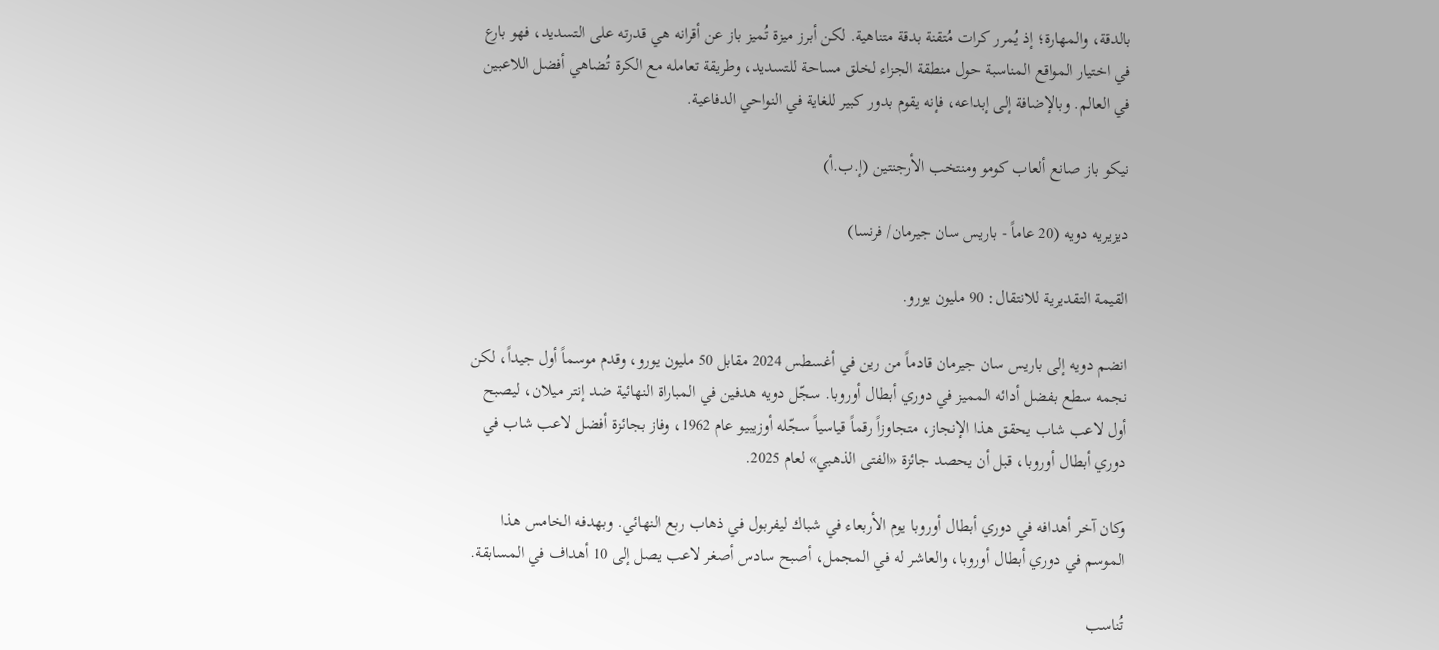بالدقة، والمهارة؛ إذ يُمرر كرات مُتقنة بدقة متناهية. لكن أبرز ميزة تُميز باز عن أقرانه هي قدرته على التسديد، فهو بارع في اختيار المواقع المناسبة حول منطقة الجزاء لخلق مساحة للتسديد، وطريقة تعامله مع الكرة تُضاهي أفضل اللاعبين في العالم. وبالإضافة إلى إبداعه، فإنه يقوم بدور كبير للغاية في النواحي الدفاعية.

نيكو باز صانع ألعاب كومو ومنتخب الأرجنتين (إ.ب.أ)

ديزيريه دويه (20 عاماً - باريس سان جيرمان/ فرنسا)

القيمة التقديرية للانتقال: 90 مليون يورو.

انضم دويه إلى باريس سان جيرمان قادماً من رين في أغسطس 2024 مقابل 50 مليون يورو، وقدم موسماً أول جيداً، لكن نجمه سطع بفضل أدائه المميز في دوري أبطال أوروبا. سجّل دويه هدفين في المباراة النهائية ضد إنتر ميلان، ليصبح أول لاعب شاب يحقق هذا الإنجاز، متجاوزاً رقماً قياسياً سجّله أوزيبيو عام 1962، وفاز بجائزة أفضل لاعب شاب في دوري أبطال أوروبا، قبل أن يحصد جائزة «الفتى الذهبي» لعام 2025.

وكان آخر أهدافه في دوري أبطال أوروبا يوم الأربعاء في شباك ليفربول في ذهاب ربع النهائي. وبهدفه الخامس هذا الموسم في دوري أبطال أوروبا، والعاشر له في المجمل، أصبح سادس أصغر لاعب يصل إلى 10 أهداف في المسابقة.

تُناسب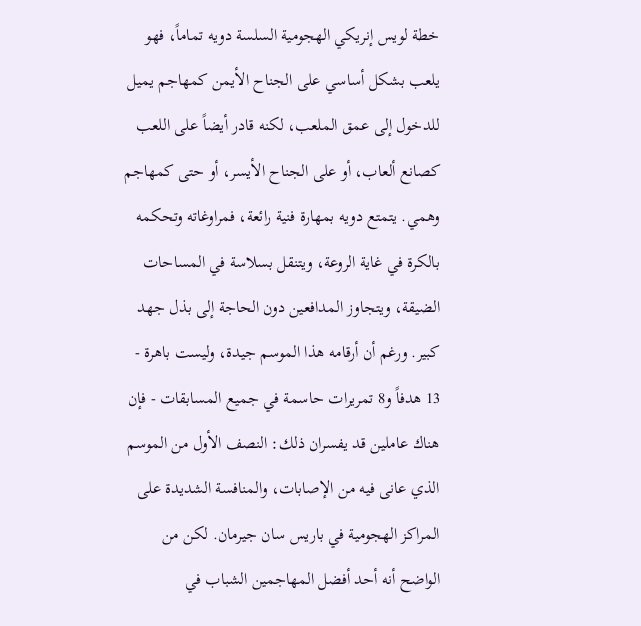خطة لويس إنريكي الهجومية السلسة دويه تماماً، فهو يلعب بشكل أساسي على الجناح الأيمن كمهاجم يميل للدخول إلى عمق الملعب، لكنه قادر أيضاً على اللعب كصانع ألعاب، أو على الجناح الأيسر، أو حتى كمهاجم وهمي. يتمتع دويه بمهارة فنية رائعة، فمراوغاته وتحكمه بالكرة في غاية الروعة، ويتنقل بسلاسة في المساحات الضيقة، ويتجاوز المدافعين دون الحاجة إلى بذل جهد كبير. ورغم أن أرقامه هذا الموسم جيدة، وليست باهرة - 13 هدفاً و8 تمريرات حاسمة في جميع المسابقات - فإن هناك عاملين قد يفسران ذلك: النصف الأول من الموسم الذي عانى فيه من الإصابات، والمنافسة الشديدة على المراكز الهجومية في باريس سان جيرمان. لكن من الواضح أنه أحد أفضل المهاجمين الشباب في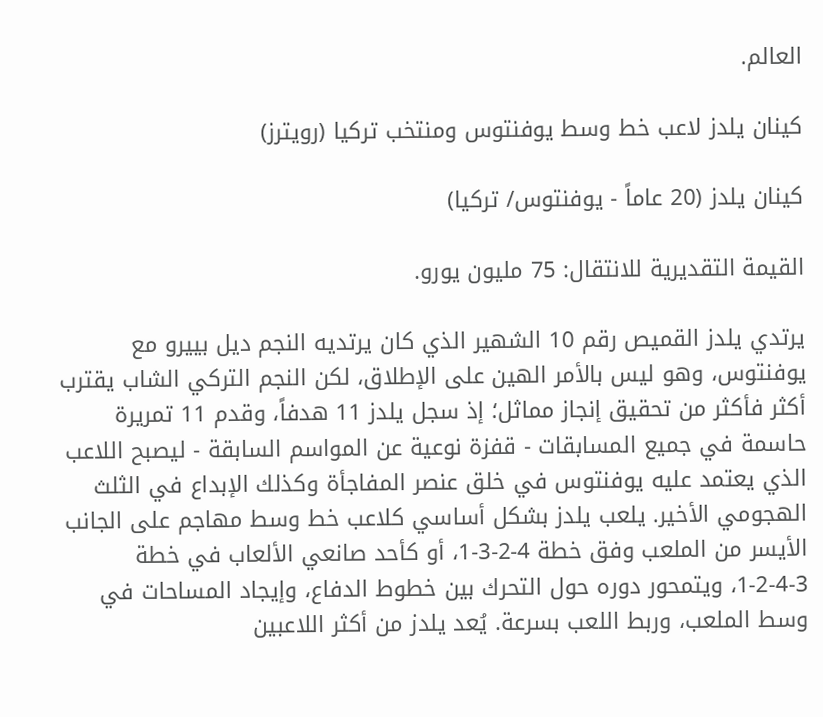العالم.

كينان يلدز لاعب خط وسط يوفنتوس ومنتخب تركيا (رويترز)

كينان يلدز (20 عاماً - يوفنتوس/ تركيا)

القيمة التقديرية للانتقال: 75 مليون يورو.

يرتدي يلدز القميص رقم 10 الشهير الذي كان يرتديه النجم ديل بييرو مع يوفنتوس، وهو ليس بالأمر الهين على الإطلاق، لكن النجم التركي الشاب يقترب أكثر فأكثر من تحقيق إنجاز مماثل؛ إذ سجل يلدز 11 هدفاً، وقدم 11 تمريرة حاسمة في جميع المسابقات - قفزة نوعية عن المواسم السابقة - ليصبح اللاعب الذي يعتمد عليه يوفنتوس في خلق عنصر المفاجأة وكذلك الإبداع في الثلث الهجومي الأخير. يلعب يلدز بشكل أساسي كلاعب خط وسط مهاجم على الجانب الأيسر من الملعب وفق خطة 4-2-3-1، أو كأحد صانعي الألعاب في خطة 3-4-2-1، ويتمحور دوره حول التحرك بين خطوط الدفاع، وإيجاد المساحات في وسط الملعب، وربط اللعب بسرعة. يُعد يلدز من أكثر اللاعبين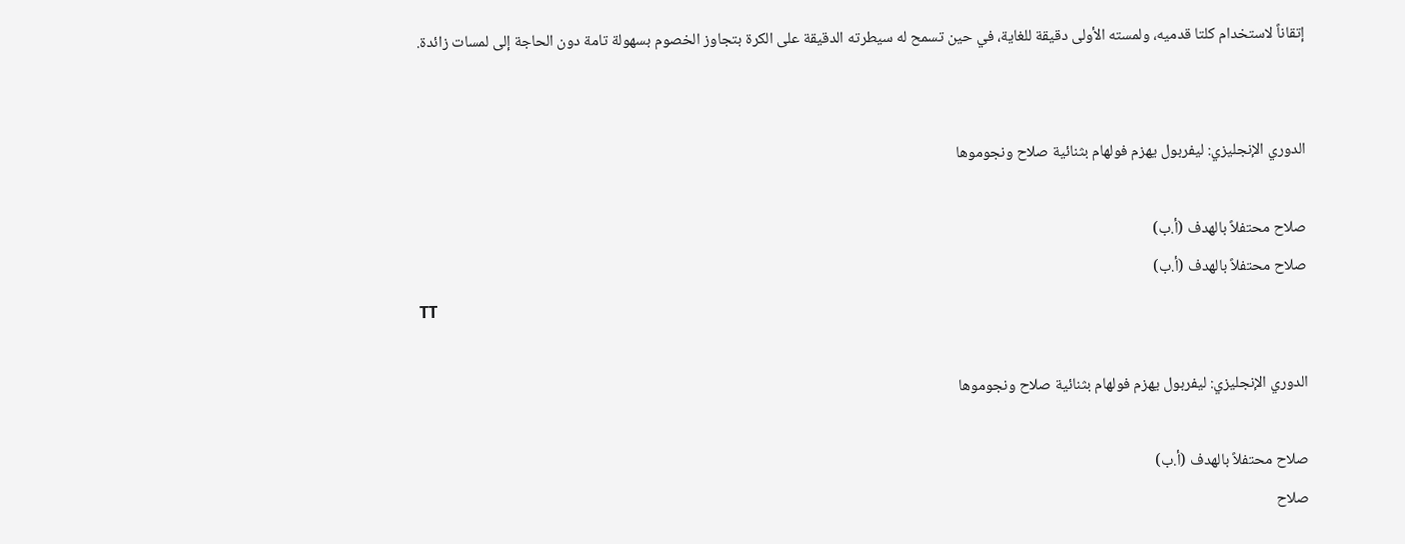إتقاناً لاستخدام كلتا قدميه، ولمسته الأولى دقيقة للغاية، في حين تسمح له سيطرته الدقيقة على الكرة بتجاوز الخصوم بسهولة تامة دون الحاجة إلى لمسات زائدة.


الدوري الإنجليزي: ليفربول يهزم فولهام بثنائية صلاح ونجوموها

صلاح محتفلاً بالهدف (أ.ب)
صلاح محتفلاً بالهدف (أ.ب)
TT

الدوري الإنجليزي: ليفربول يهزم فولهام بثنائية صلاح ونجوموها

صلاح محتفلاً بالهدف (أ.ب)
صلاح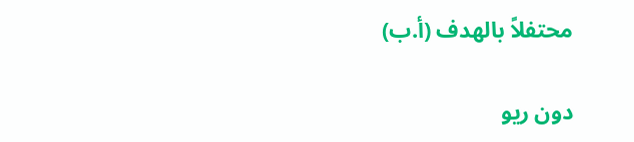محتفلاً بالهدف (أ.ب)

دون ريو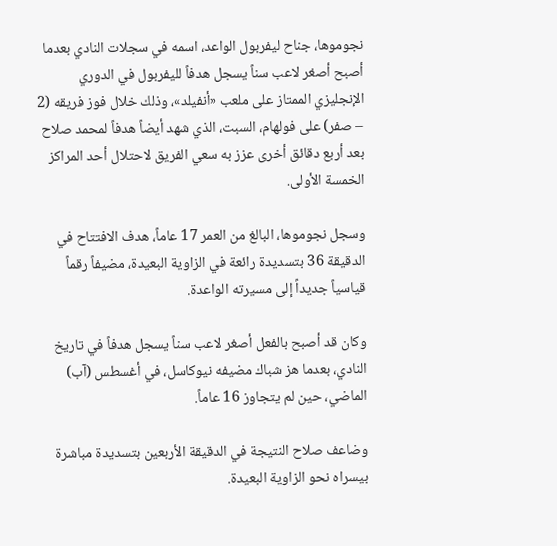نجوموها، جناح ليفربول الواعد، اسمه في سجلات النادي بعدما أصبح أصغر لاعب سناً يسجل هدفاً لليفربول في الدوري الإنجليزي الممتاز على ملعب «أنفيلد»، وذلك خلال فوز فريقه (2 – صفر) على فولهام، السبت، الذي شهد أيضاً هدفاً لمحمد صلاح بعد أربع دقائق أخرى عزز به سعي الفريق لاحتلال أحد المراكز الخمسة الأولى.

وسجل نجوموها، البالغ من العمر 17 عاماً، هدف الافتتاح في الدقيقة 36 بتسديدة رائعة في الزاوية البعيدة، مضيفاً رقماً قياسياً جديداً إلى مسيرته الواعدة.

وكان قد أصبح بالفعل أصغر لاعب سناً يسجل هدفاً في تاريخ النادي، بعدما هز شباك مضيفه نيوكاسل، في أغسطس (آب) الماضي، حين لم يتجاوز 16 عاماً.

وضاعف صلاح النتيجة في الدقيقة الأربعين بتسديدة مباشرة بيسراه نحو الزاوية البعيدة.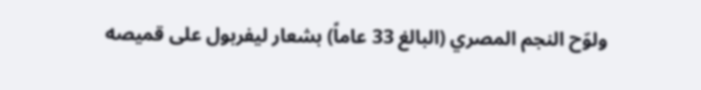ولوّح النجم المصري (البالغ 33 عاماً) بشعار ليفربول على قميصه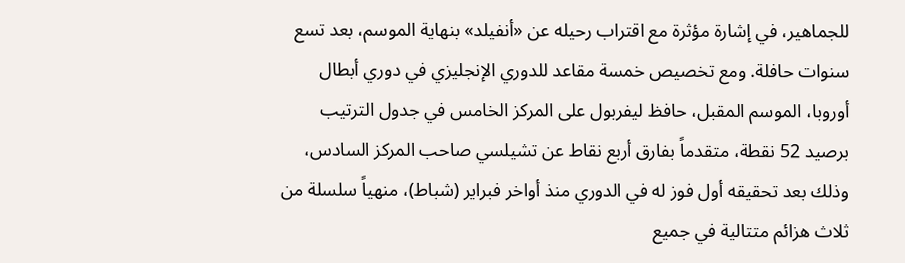للجماهير، في إشارة مؤثرة مع اقتراب رحيله عن «أنفيلد» بنهاية الموسم، بعد تسع سنوات حافلة. ومع تخصيص خمسة مقاعد للدوري الإنجليزي في دوري أبطال أوروبا، الموسم المقبل، حافظ ليفربول على المركز الخامس في جدول الترتيب برصيد 52 نقطة، متقدماً بفارق أربع نقاط عن تشيلسي صاحب المركز السادس، وذلك بعد تحقيقه أول فوز له في الدوري منذ أواخر فبراير (شباط)، منهياً سلسلة من ثلاث هزائم متتالية في جميع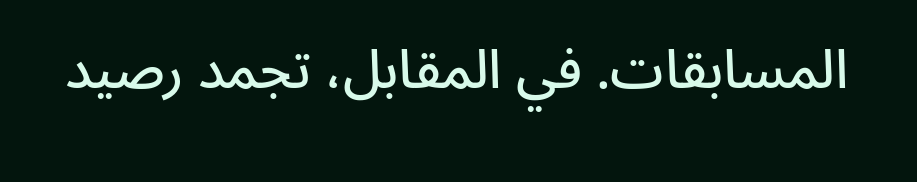المسابقات. في المقابل، تجمد رصيد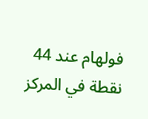فولهام عند 44 نقطة في المركز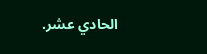الحادي عشر.